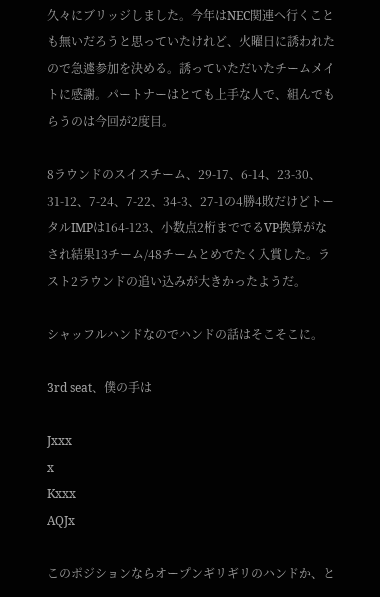久々にブリッジしました。今年はNEC関連へ行くことも無いだろうと思っていたけれど、火曜日に誘われたので急遽参加を決める。誘っていただいたチームメイトに感謝。パートナーはとても上手な人で、組んでもらうのは今回が2度目。

8ラウンドのスイスチーム、29-17、6-14、23-30、31-12、7-24、7-22、34-3、27-1の4勝4敗だけどトータルIMPは164-123、小数点2桁まででるVP換算がなされ結果13チーム/48チームとめでたく入賞した。ラスト2ラウンドの追い込みが大きかったようだ。

シャッフルハンドなのでハンドの話はそこそこに。

3rd seat、僕の手は

Jxxx
x
Kxxx
AQJx

このポジションならオープンギリギリのハンドか、と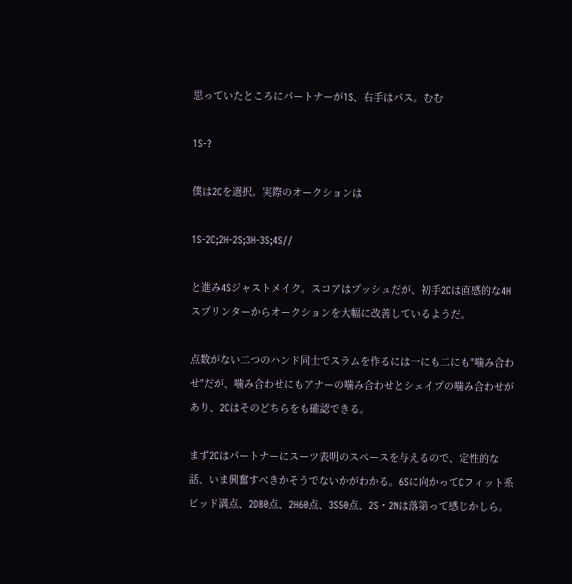思っていたところにパートナーが1S、右手はパス。むむ

1S-?

僕は2Cを選択。実際のオークションは

1S-2C;2H-2S;3H-3S;4S//

と進み4Sジャストメイク。スコアはプッシュだが、初手2Cは直感的な4Hスプリンターからオークションを大幅に改善しているようだ。

点数がない二つのハンド同士でスラムを作るには一にも二にも"噛み合わせ"だが、噛み合わせにもアナーの噛み合わせとシェイプの噛み合わせがあり、2Cはそのどちらをも確認できる。

まず2Cはパートナーにスーツ表明のスペースを与えるので、定性的な話、いま興奮すべきかそうでないかがわかる。6Sに向かってCフィット系ビッド満点、2D80点、2H60点、3S50点、2S・2Nは落第って感じかしら。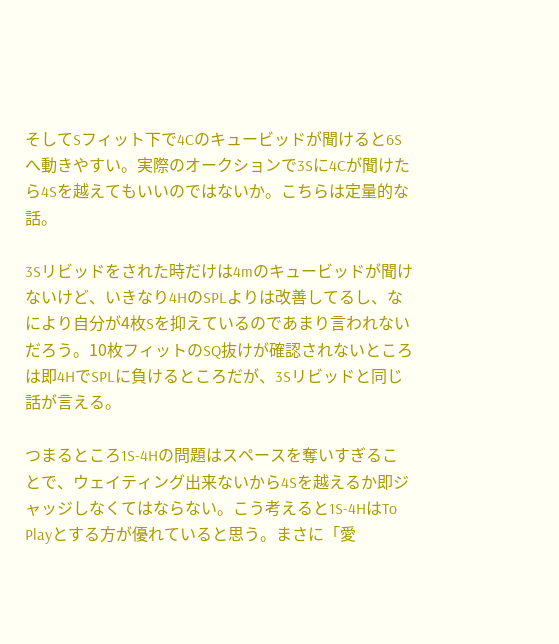そしてSフィット下で4Cのキュービッドが聞けると6Sへ動きやすい。実際のオークションで3Sに4Cが聞けたら4Sを越えてもいいのではないか。こちらは定量的な話。

3Sリビッドをされた時だけは4mのキュービッドが聞けないけど、いきなり4HのSPLよりは改善してるし、なにより自分が4枚Sを抑えているのであまり言われないだろう。10枚フィットのSQ抜けが確認されないところは即4HでSPLに負けるところだが、3Sリビッドと同じ話が言える。

つまるところ1S-4Hの問題はスペースを奪いすぎることで、ウェイティング出来ないから4Sを越えるか即ジャッジしなくてはならない。こう考えると1S-4HはTo Playとする方が優れていると思う。まさに「愛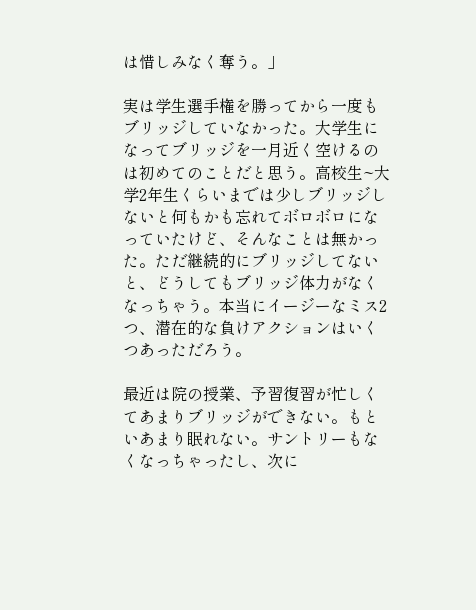は惜しみなく奪う。」

実は学生選手権を勝ってから一度もブリッジしていなかった。大学生になってブリッジを一月近く空けるのは初めてのことだと思う。高校生~大学2年生くらいまでは少しブリッジしないと何もかも忘れてボロボロになっていたけど、そんなことは無かった。ただ継続的にブリッジしてないと、どうしてもブリッジ体力がなくなっちゃう。本当にイージーなミス2つ、潜在的な負けアクションはいくつあっただろう。

最近は院の授業、予習復習が忙しくてあまりブリッジができない。もといあまり眠れない。サントリーもなくなっちゃったし、次に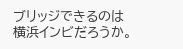ブリッジできるのは横浜インビだろうか。